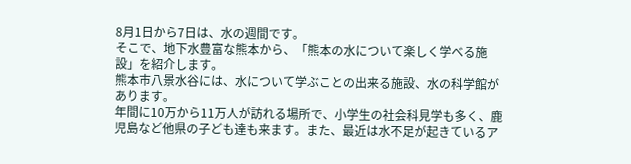8月1日から7日は、水の週間です。
そこで、地下水豊富な熊本から、「熊本の水について楽しく学べる施設」を紹介します。
熊本市八景水谷には、水について学ぶことの出来る施設、水の科学館があります。
年間に10万から11万人が訪れる場所で、小学生の社会科見学も多く、鹿児島など他県の子ども達も来ます。また、最近は水不足が起きているア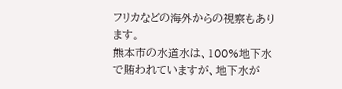フリカなどの海外からの視察もあります。
熊本市の水道水は、100%地下水で賄われていますが、地下水が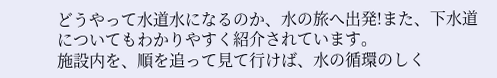どうやって水道水になるのか、水の旅へ出発!また、下水道についてもわかりやすく紹介されています。
施設内を、順を追って見て行けば、水の循環のしく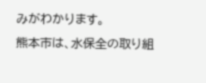みがわかります。
熊本市は、水保全の取り組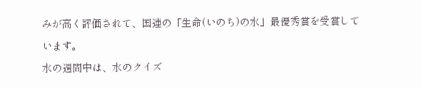みが高く評価されて、国連の「生命(いのち)の水」最優秀賞を受賞しています。
水の週間中は、水のクイズ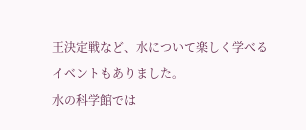王決定戦など、水について楽しく学べるイベントもありました。
水の科学館では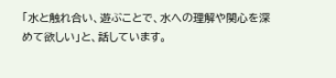「水と触れ合い、遊ぶことで、水への理解や関心を深めて欲しい」と、話しています。